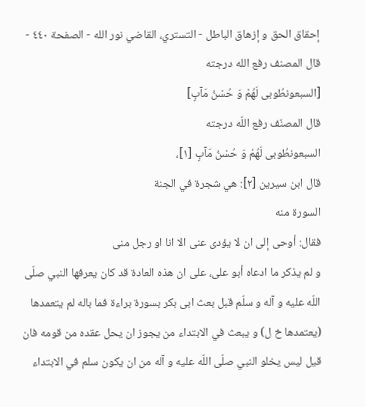إحقاق الحق و إزهاق الباطل - التستري، القاضي نور الله - الصفحة ٤٤٠ - قال المصنف رفع الله درجته
[السبعونطُوبى لَهُمْ وَ حُسْنُ مَآبٍ]
قال المصنّف رفع اللّه درجته
السبعونطُوبى لَهُمْ وَ حُسْنُ مَآبٍ [١]،
قال ابن سيرين [٢]: هي شجرة في الجنة
السورة منه
فقال: أوحى إلى ان لا يؤدى عنى الا انا او رجل منى
و لم يذكر ما ادعاه أبو على، على ان هذه العادة قد كان يعرفها النبي صلّى اللّه عليه و آله و سلّم قبل بعث ابى بكر بسورة براءة فما باله لم يتعمدها (يعتمدها خ ل) و يبعث في الابتداء من يجوز ان يحل عقده من قومه فان قيل ليس يخلو النبي صلّى اللّه عليه و آله من ان يكون سلم في الابتداء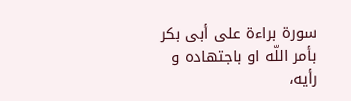سورة براءة على أبى بكر بأمر اللّه او باجتهاده و رأيه،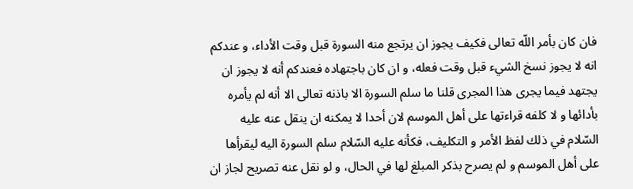فان كان بأمر اللّه تعالى فكيف يجوز ان يرتجع منه السورة قبل وقت الأداء، و عندكم انه لا يجوز نسخ الشيء قبل وقت فعله، و ان كان باجتهاده فعندكم أنه لا يجوز ان يجتهد فيما يجرى هذا المجرى قلنا ما سلم السورة الا باذنه تعالى الا أنه لم يأمره بأدائها و لا كلفه قراءتها على أهل الموسم لان أحدا لا يمكنه ان ينقل عنه عليه السّلام في ذلك لفظ الأمر و التكليف، فكأنه عليه السّلام سلم السورة اليه ليقرأها على أهل الموسم و لم يصرح بذكر المبلغ لها في الحال، و لو نقل عنه تصريح لجاز ان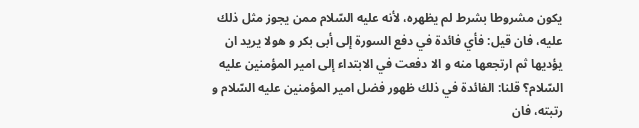يكون مشروطا بشرط لم يظهره، لأنه عليه السّلام ممن يجوز مثل ذلك عليه، فان قيل: فأي فائدة في دفع السورة إلى أبى بكر و هولا يريد ان يؤديها ثم ارتجعها منه و الا دفعت في الابتداء إلى امير المؤمنين عليه السّلام؟ قلنا: الفائدة في ذلك ظهور فضل امير المؤمنين عليه السّلام و رتبته، فان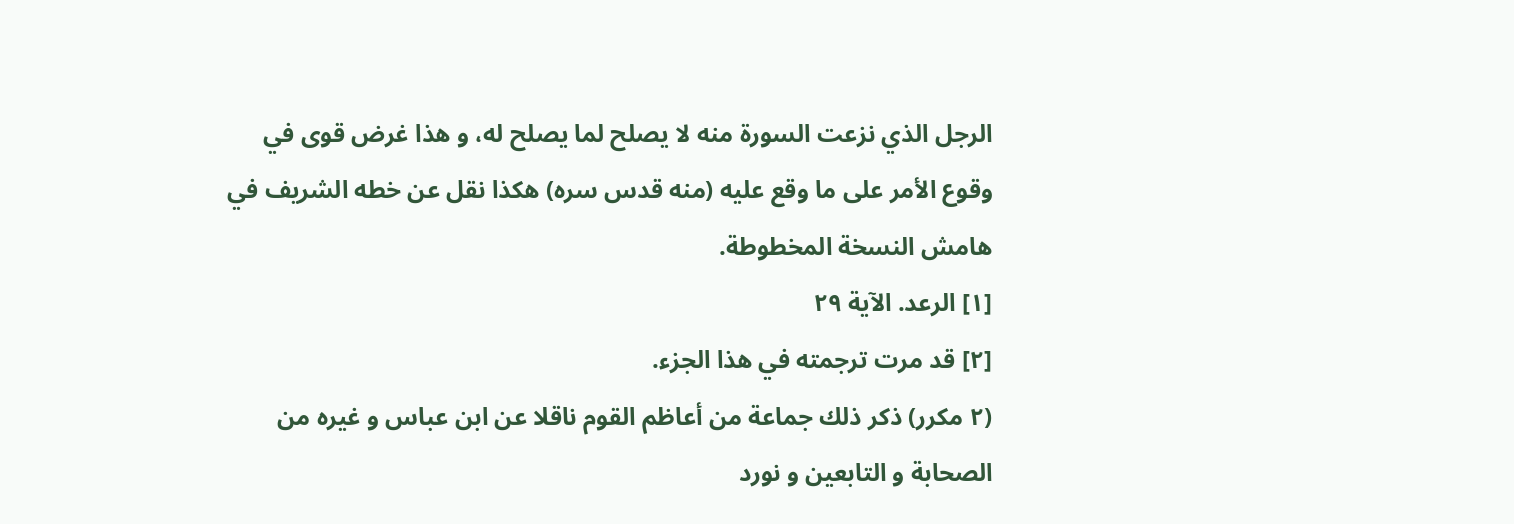الرجل الذي نزعت السورة منه لا يصلح لما يصلح له، و هذا غرض قوى في وقوع الأمر على ما وقع عليه (منه قدس سره) هكذا نقل عن خطه الشريف في هامش النسخة المخطوطة.
[١] الرعد. الآية ٢٩
[٢] قد مرت ترجمته في هذا الجزء.
(٢ مكرر) ذكر ذلك جماعة من أعاظم القوم ناقلا عن ابن عباس و غيره من الصحابة و التابعين و نورد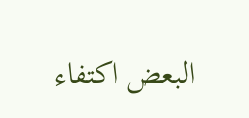البعض اكتفاء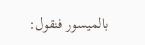بالميسور فنقول: